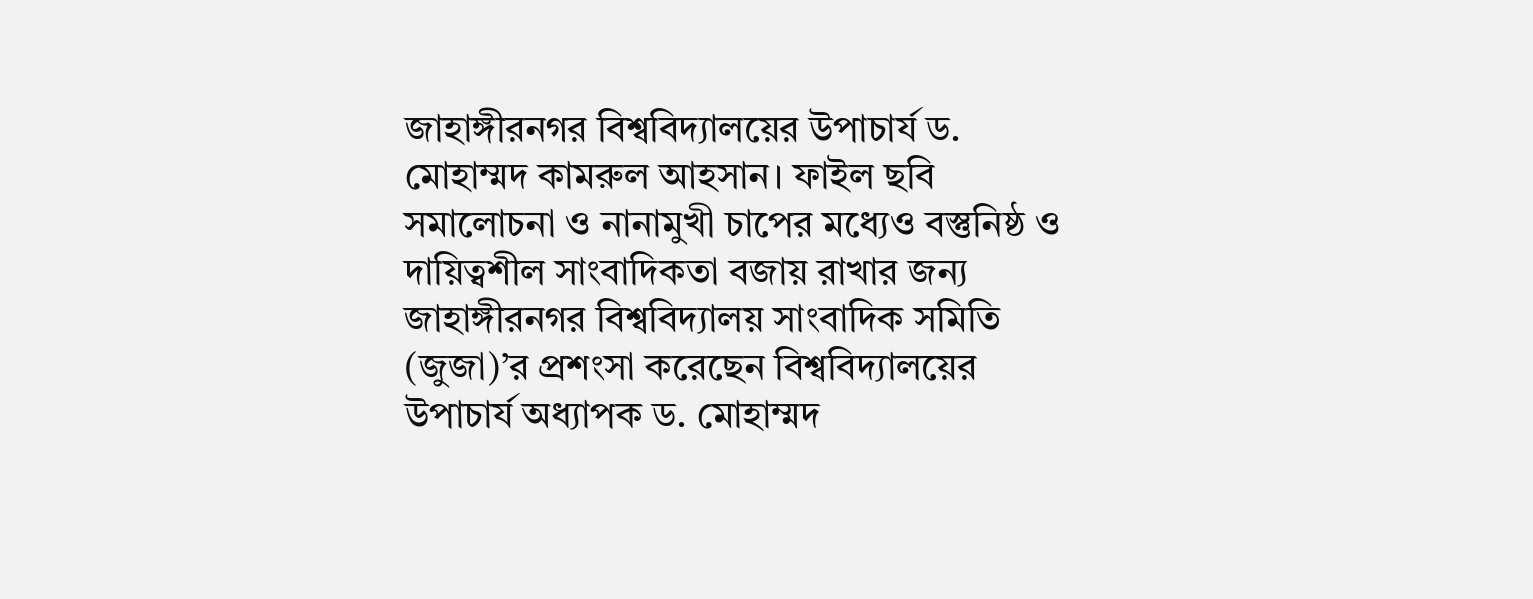জাহাঙ্গীরনগর বিশ্ববিদ্যালয়ের উপাচার্য ড. মোহাম্মদ কামরুল আহসান। ফাইল ছবি
সমালোচনা ও নানামুখী চাপের মধ্যেও বস্তুনিষ্ঠ ও দায়িত্বশীল সাংবাদিকতা বজায় রাখার জন্য জাহাঙ্গীরনগর বিশ্ববিদ্যালয় সাংবাদিক সমিতি (জুজা)’র প্রশংসা করেছেন বিশ্ববিদ্যালয়ের উপাচার্য অধ্যাপক ড. মোহাম্মদ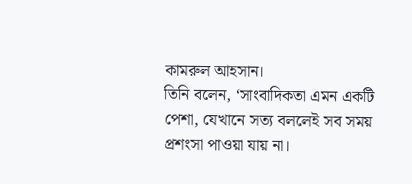কামরুল আহসান।
তিনি বলেন, ‘সাংবাদিকতা এমন একটি পেশা, যেখানে সত্য বললেই সব সময় প্রশংসা পাওয়া যায় না।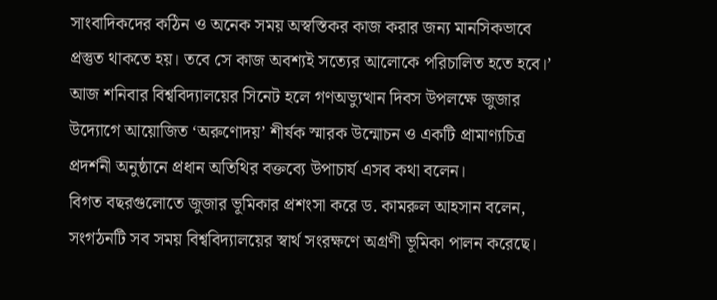সাংবাদিকদের কঠিন ও অনেক সময় অস্বস্তিকর কাজ করার জন্য মানসিকভাবে প্রস্তুত থাকতে হয়। তবে সে কাজ অবশ্যই সত্যের আলোকে পরিচালিত হতে হবে।’
আজ শনিবার বিশ্ববিদ্যালয়ের সিনেট হলে গণঅভ্যুত্থান দিবস উপলক্ষে জুজার উদ্যোগে আয়োজিত ‘অরুণোদয়’ শীর্ষক স্মারক উন্মোচন ও একটি প্রামাণ্যচিত্র প্রদর্শনী অনুষ্ঠানে প্রধান অতিথির বক্তব্যে উপাচার্য এসব কথা বলেন।
বিগত বছরগুলোতে জুজার ভূমিকার প্রশংসা করে ড. কামরুল আহসান বলেন, সংগঠনটি সব সময় বিশ্ববিদ্যালয়ের স্বার্থ সংরক্ষণে অগ্রণী ভূমিকা পালন করেছে।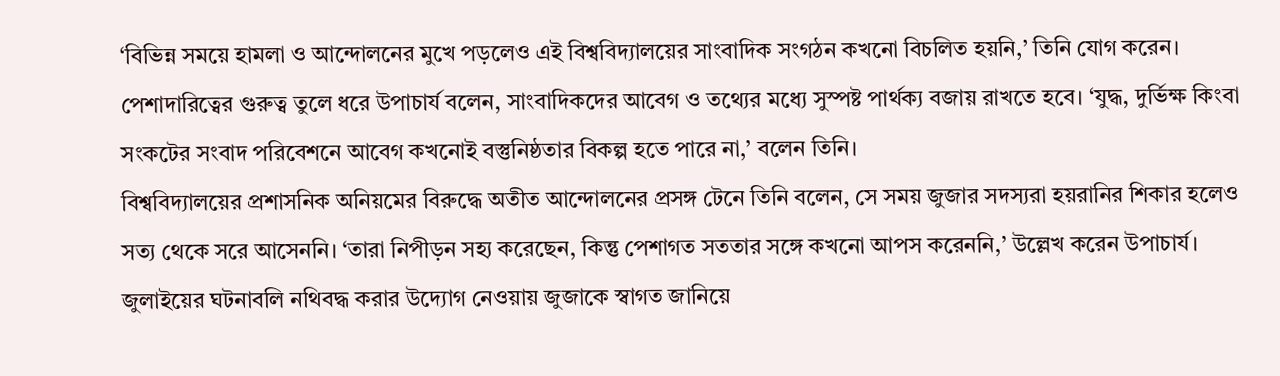‘বিভিন্ন সময়ে হামলা ও আন্দোলনের মুখে পড়লেও এই বিশ্ববিদ্যালয়ের সাংবাদিক সংগঠন কখনো বিচলিত হয়নি,’ তিনি যোগ করেন।
পেশাদারিত্বের গুরুত্ব তুলে ধরে উপাচার্য বলেন, সাংবাদিকদের আবেগ ও তথ্যের মধ্যে সুস্পষ্ট পার্থক্য বজায় রাখতে হবে। ‘যুদ্ধ, দুর্ভিক্ষ কিংবা সংকটের সংবাদ পরিবেশনে আবেগ কখনোই বস্তুনিষ্ঠতার বিকল্প হতে পারে না,’ বলেন তিনি।
বিশ্ববিদ্যালয়ের প্রশাসনিক অনিয়মের বিরুদ্ধে অতীত আন্দোলনের প্রসঙ্গ টেনে তিনি বলেন, সে সময় জুজার সদস্যরা হয়রানির শিকার হলেও সত্য থেকে সরে আসেননি। ‘তারা নিপীড়ন সহ্য করেছেন, কিন্তু পেশাগত সততার সঙ্গে কখনো আপস করেননি,’ উল্লেখ করেন উপাচার্য।
জুলাইয়ের ঘটনাবলি নথিবদ্ধ করার উদ্যোগ নেওয়ায় জুজাকে স্বাগত জানিয়ে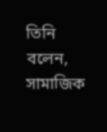তিনি বলেন, সামাজিক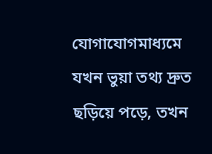যোগাযোগমাধ্যমে যখন ভুয়া তথ্য দ্রুত ছড়িয়ে পড়ে, তখন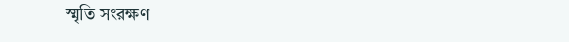স্মৃতি সংরক্ষণ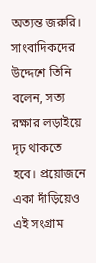অত্যন্ত জরুরি।
সাংবাদিকদের উদ্দেশে তিনি বলেন, সত্য রক্ষার লড়াইয়ে দৃঢ় থাকতে হবে। প্রয়োজনে একা দাঁড়িয়েও এই সংগ্রাম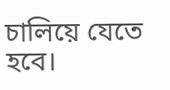চালিয়ে যেতে হবে।